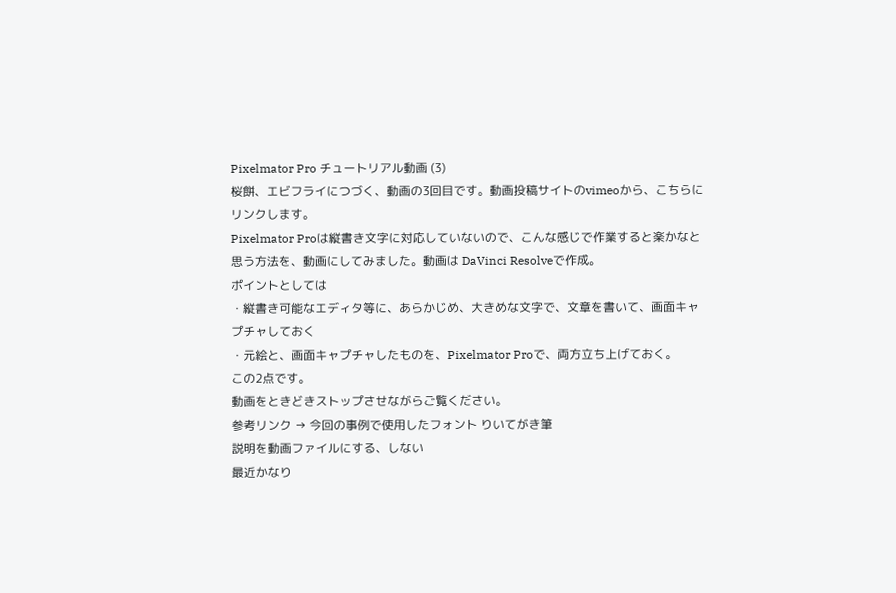Pixelmator Pro チュートリアル動画 (3)
桜餅、エビフライにつづく、動画の3回目です。動画投稿サイトのvimeoから、こちらにリンクします。
Pixelmator Proは縦書き文字に対応していないので、こんな感じで作業すると楽かなと思う方法を、動画にしてみました。動画は DaVinci Resolveで作成。
ポイントとしては
・縦書き可能なエディタ等に、あらかじめ、大きめな文字で、文章を書いて、画面キャプチャしておく
・元絵と、画面キャプチャしたものを、Pixelmator Proで、両方立ち上げておく。
この2点です。
動画をときどきストップさせながらご覧ください。
参考リンク → 今回の事例で使用したフォント りいてがき筆
説明を動画ファイルにする、しない
最近かなり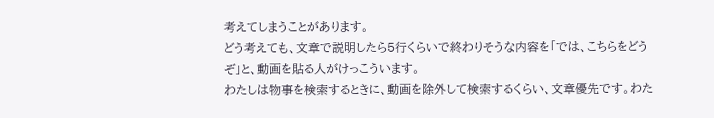考えてしまうことがあります。
どう考えても、文章で説明したら5行くらいで終わりそうな内容を「では、こちらをどうぞ」と、動画を貼る人がけっこういます。
わたしは物事を検索するときに、動画を除外して検索するくらい、文章優先です。わた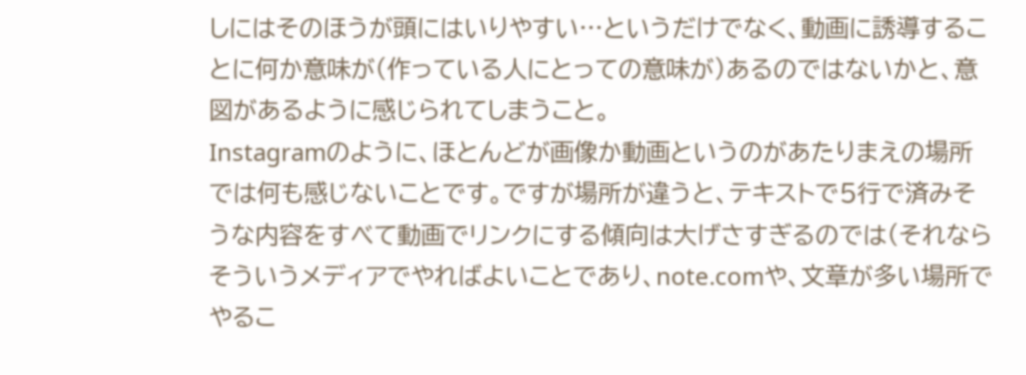しにはそのほうが頭にはいりやすい…というだけでなく、動画に誘導することに何か意味が(作っている人にとっての意味が)あるのではないかと、意図があるように感じられてしまうこと。
Instagramのように、ほとんどが画像か動画というのがあたりまえの場所では何も感じないことです。ですが場所が違うと、テキストで5行で済みそうな内容をすべて動画でリンクにする傾向は大げさすぎるのでは(それならそういうメディアでやればよいことであり、note.comや、文章が多い場所でやるこ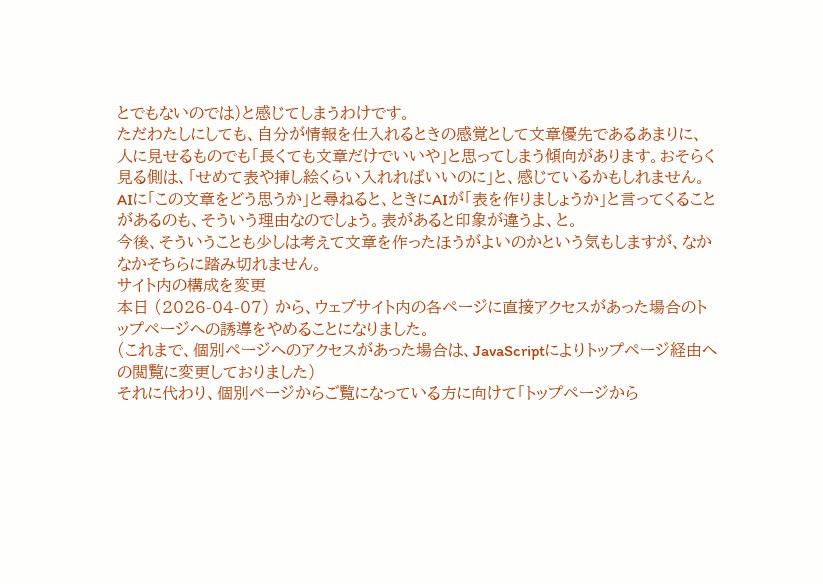とでもないのでは)と感じてしまうわけです。
ただわたしにしても、自分が情報を仕入れるときの感覚として文章優先であるあまりに、人に見せるものでも「長くても文章だけでいいや」と思ってしまう傾向があります。おそらく見る側は、「せめて表や挿し絵くらい入れればいいのに」と、感じているかもしれません。
AIに「この文章をどう思うか」と尋ねると、ときにAIが「表を作りましょうか」と言ってくることがあるのも、そういう理由なのでしょう。表があると印象が違うよ、と。
今後、そういうことも少しは考えて文章を作ったほうがよいのかという気もしますが、なかなかそちらに踏み切れません。
サイト内の構成を変更
本日 (2026-04-07) から、ウェブサイト内の各ページに直接アクセスがあった場合のトップページへの誘導をやめることになりました。
(これまで、個別ページへのアクセスがあった場合は、JavaScriptによりトップページ経由への閲覧に変更しておりました)
それに代わり、個別ページからご覧になっている方に向けて「トップページから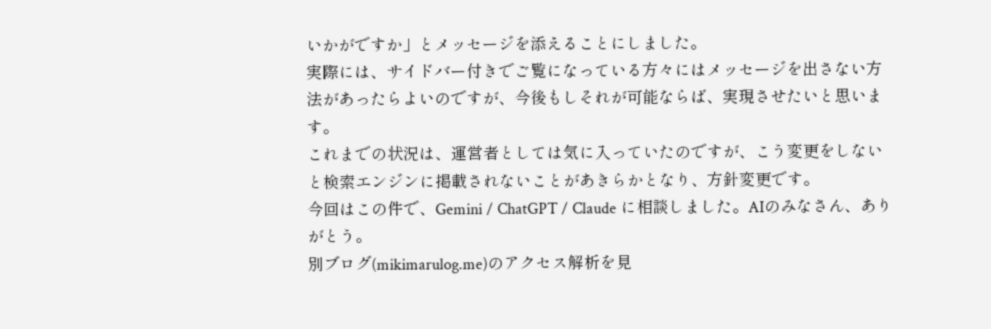いかがですか」とメッセージを添えることにしました。
実際には、サイドバー付きでご覧になっている方々にはメッセージを出さない方法があったらよいのですが、今後もしそれが可能ならば、実現させたいと思います。
これまでの状況は、運営者としては気に入っていたのですが、こう変更をしないと検索エンジンに掲載されないことがあきらかとなり、方針変更です。
今回はこの件で、Gemini / ChatGPT / Claude に相談しました。AIのみなさん、ありがとう。
別ブログ(mikimarulog.me)のアクセス解析を見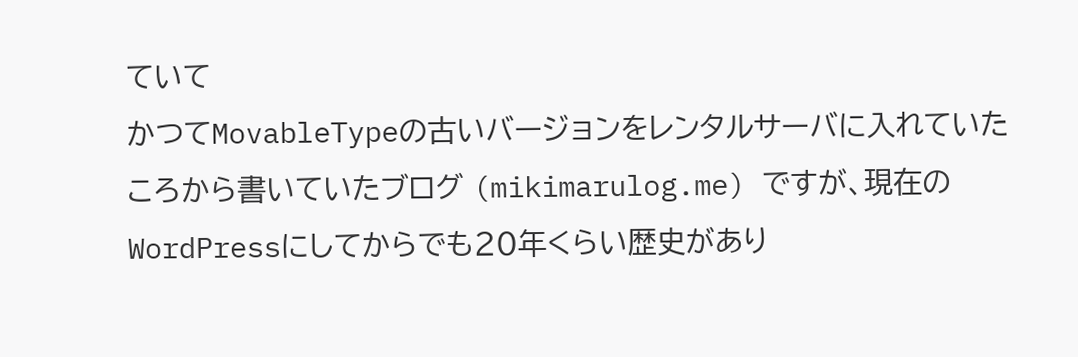ていて
かつてMovableTypeの古いバージョンをレンタルサーバに入れていたころから書いていたブログ (mikimarulog.me) ですが、現在のWordPressにしてからでも20年くらい歴史があり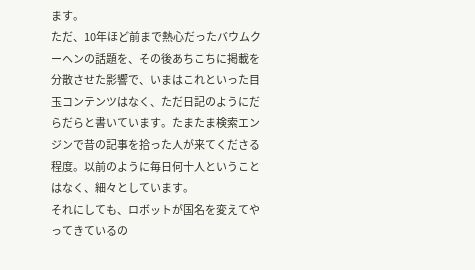ます。
ただ、10年ほど前まで熱心だったバウムクーヘンの話題を、その後あちこちに掲載を分散させた影響で、いまはこれといった目玉コンテンツはなく、ただ日記のようにだらだらと書いています。たまたま検索エンジンで昔の記事を拾った人が来てくださる程度。以前のように毎日何十人ということはなく、細々としています。
それにしても、ロボットが国名を変えてやってきているの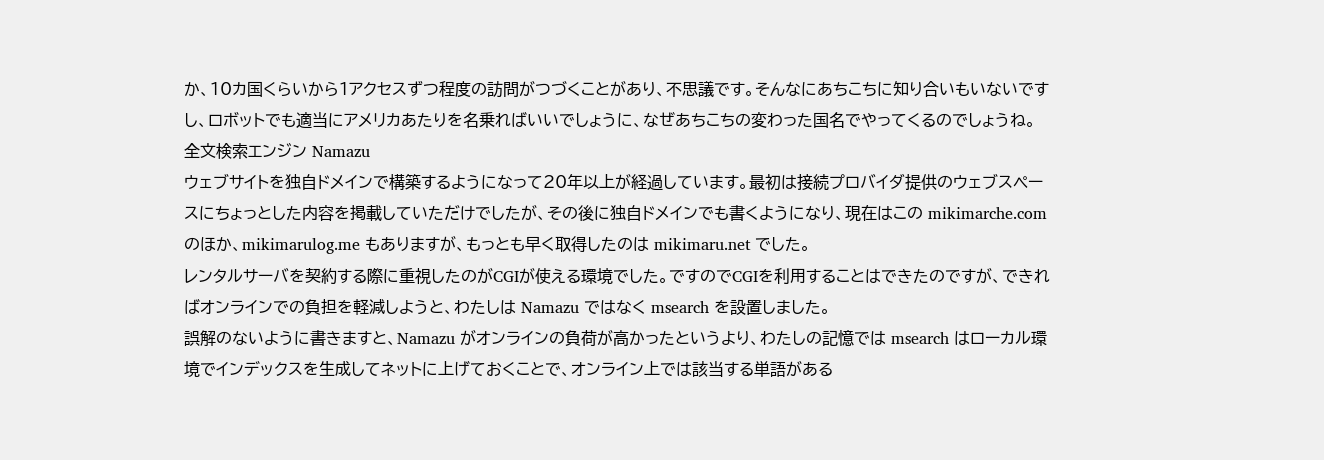か、10カ国くらいから1アクセスずつ程度の訪問がつづくことがあり、不思議です。そんなにあちこちに知り合いもいないですし、ロボットでも適当にアメリカあたりを名乗ればいいでしょうに、なぜあちこちの変わった国名でやってくるのでしょうね。
全文検索エンジン Namazu
ウェブサイトを独自ドメインで構築するようになって20年以上が経過しています。最初は接続プロバイダ提供のウェブスペースにちょっとした内容を掲載していただけでしたが、その後に独自ドメインでも書くようになり、現在はこの mikimarche.com のほか、mikimarulog.me もありますが、もっとも早く取得したのは mikimaru.net でした。
レンタルサーバを契約する際に重視したのがCGIが使える環境でした。ですのでCGIを利用することはできたのですが、できればオンラインでの負担を軽減しようと、わたしは Namazu ではなく msearch を設置しました。
誤解のないように書きますと、Namazu がオンラインの負荷が高かったというより、わたしの記憶では msearch はローカル環境でインデックスを生成してネットに上げておくことで、オンライン上では該当する単語がある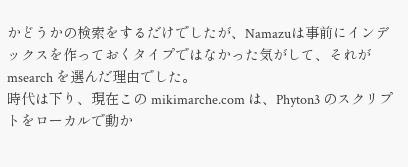かどうかの検索をするだけでしたが、Namazuは事前にインデックスを作っておくタイプではなかった気がして、それが msearch を選んだ理由でした。
時代は下り、現在この mikimarche.com は、Phyton3 のスクリプトをローカルで動か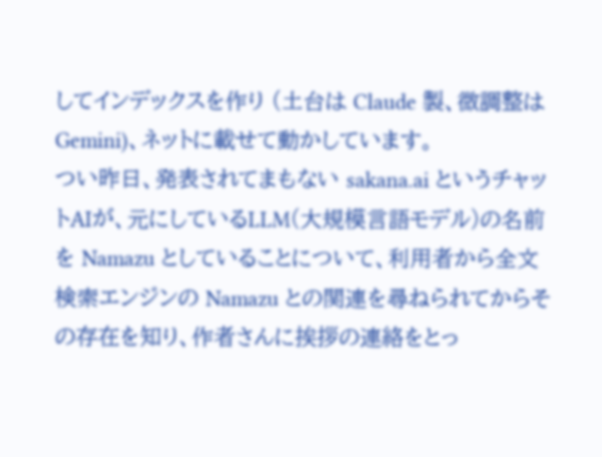してインデックスを作り (土台は Claude 製、微調整は Gemini)、ネットに載せて動かしています。
つい昨日、発表されてまもない sakana.ai というチャットAIが、元にしているLLM(大規模言語モデル)の名前を Namazu としていることについて、利用者から全文検索エンジンの Namazu との関連を尋ねられてからその存在を知り、作者さんに挨拶の連絡をとっ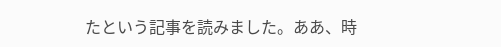たという記事を読みました。ああ、時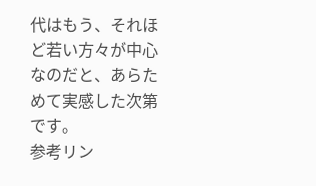代はもう、それほど若い方々が中心なのだと、あらためて実感した次第です。
参考リン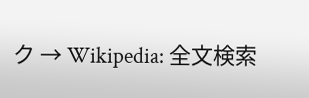ク → Wikipedia: 全文検索